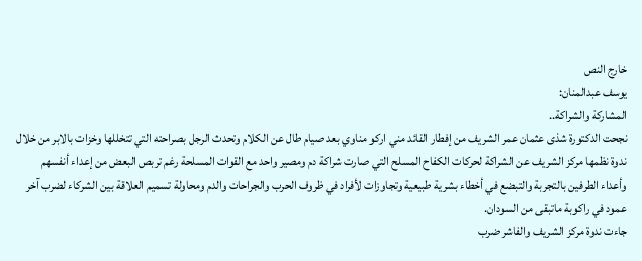خارج النص
يوسف عبدالمنان:
المشاركة والشراكة..
نجحت الدكتورة شذى عثمان عمر الشريف من إفطار القائد مني اركو مناوي بعد صيام طال عن الكلام وتحدث الرجل بصراحته التي تتخللها وخزات بالابر من خلال ندوة نظمها مركز الشريف عن الشراكة لحركات الكفاح المسلح التي صارت شراكة دم ومصير واحد مع القوات المسلحة رغم تربص البعض من إعداء أنفسهم وأعداء الطرفين بالتجربة والتبضع في أخطاء بشرية طبيعية وتجاوزات لأفراد في ظروف الحرب والجراحات والدم ومحاولة تسميم العلاقة بين الشركاء لضرب آخر عمود في راكوبة ماتبقى من السودان.
جاءت ندوة مركز الشريف والفاشر ضرب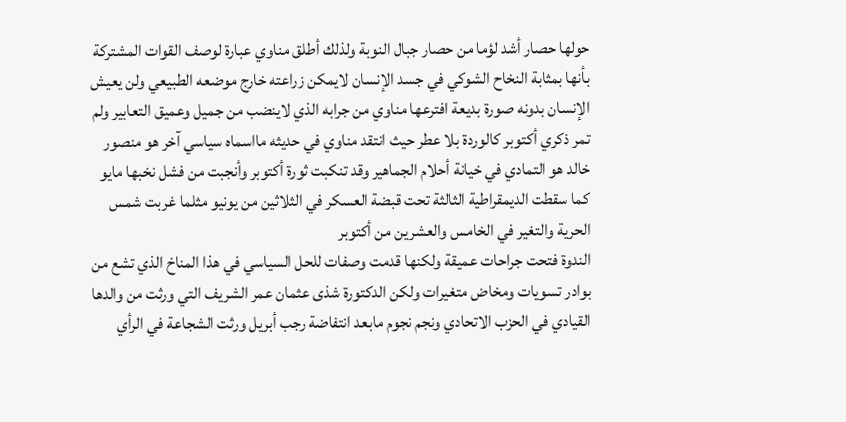حولها حصار أشد لؤما من حصار جبال النوبة ولذلك أطلق مناوي عبارة لوصف القوات المشتركة بأنها بمثابة النخاح الشوكي في جسد الإنسان لايمكن زراعته خارج موضعه الطبيعي ولن يعيش الإنسان بدونه صورة بديعة افترعها مناوي من جرابه الذي لاينضب من جميل وعميق التعابير ولم تمر ذكري أكتوبر كالوردة بلا عطر حيث انتقد مناوي في حديثه مااسماه سياسي آخر هو منصور خالد هو التمادي في خيانة أحلام الجماهير وقد تنكبت ثورة أكتوبر وأنجبت من فشل نخبها مايو كما سقطت الديمقراطية الثالثة تحت قبضة العسكر في الثلاثين من يونيو مثلما غربت شمس الحرية والتغير في الخامس والعشرين من أكتوبر
الندوة فتحت جراحات عميقة ولكنها قدمت وصفات للحل السياسي في هذا المناخ الذي تشع من بوادر تسويات ومخاض متغيرات ولكن الدكتورة شذى عثمان عمر الشريف التي ورثت من والدها القيادي في الحزب الاتحادي ونجم نجوم مابعد انتفاضة رجب أبريل ورثت الشجاعة في الرأي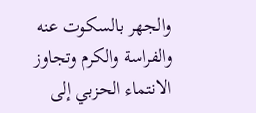والجهر بالسكوت عنه والفراسة والكرم وتجاوز الانتماء الحزبي إلى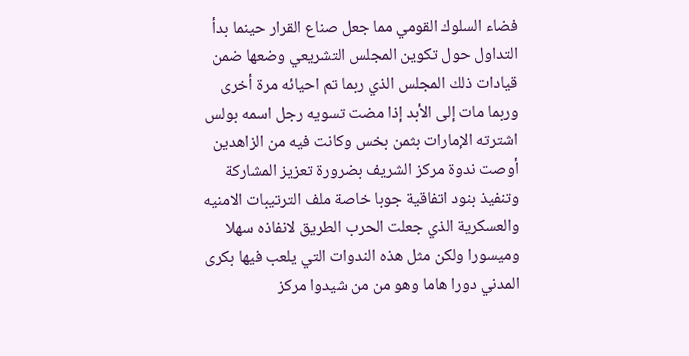فضاء السلوك القومي مما جعل صناع القرار حينما بدأ التداول حول تكوين المجلس التشريعي وضعها ضمن قيادات ذلك المجلس الذي ربما تم احيائه مرة أخرى وربما مات إلى الأبد إذا مضت تسويه رجل اسمه بولس اشترته الإمارات بثمن بخس وكانت فيه من الزاهدين
أوصت ندوة مركز الشريف بضرورة تعزيز المشاركة وتنفيذ بنود اتفاقية جوبا خاصة ملف الترتيبات الامنيه والعسكرية الذي جعلت الحرب الطريق لانفاذه سهلا وميسورا ولكن مثل هذه الندوات التي يلعب فيها بكرى المدني دورا هاما وهو من من شيدوا مركز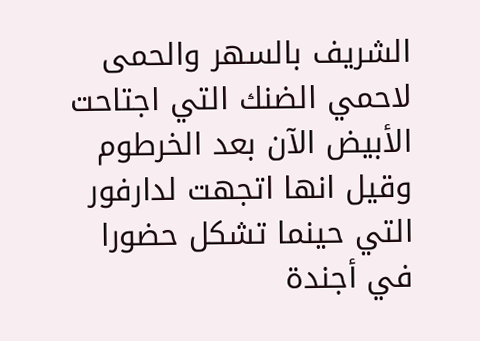الشريف بالسهر والحمى لاحمي الضنك التي اجتاحت الأبيض الآن بعد الخرطوم وقيل انها اتجهت لدارفور التي حينما تشكل حضورا في أجندة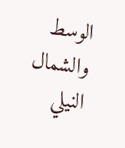الوسط والشمال النيلي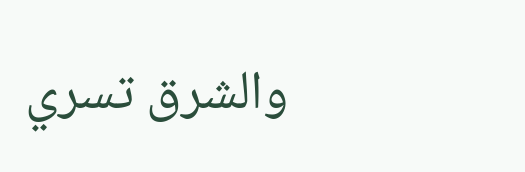والشرق تسري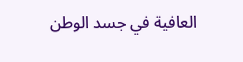العافية في جسد الوطن